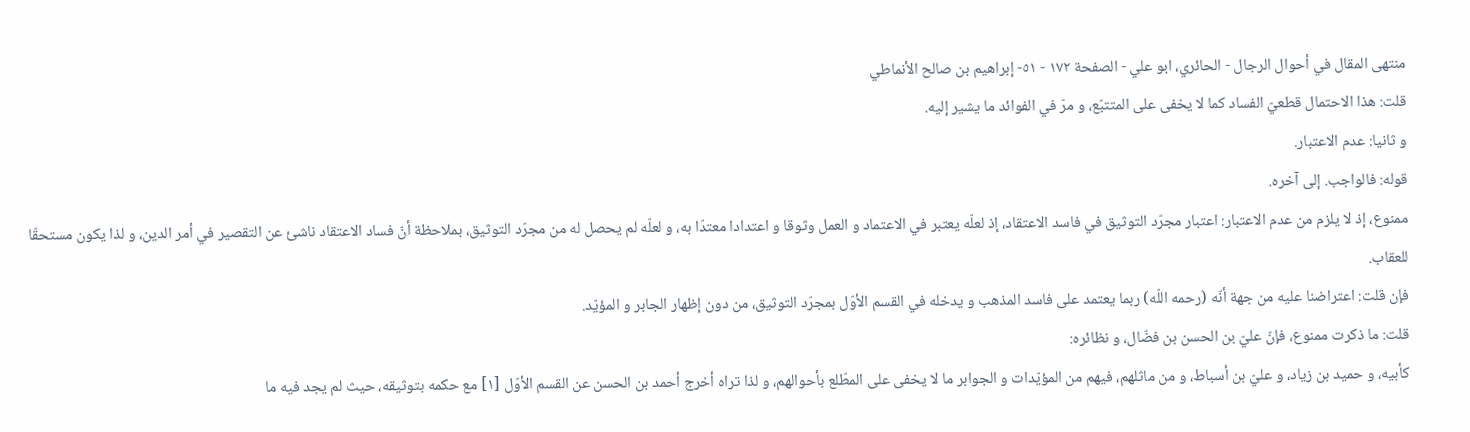منتهى المقال في أحوال الرجال - الحائري، ابو علي - الصفحة ١٧٢ - ٥١- إبراهيم بن صالح الأنماطي
قلت: هذا الاحتمال قطعيّ الفساد كما لا يخفى على المتتبّع، و مرّ في الفوائد ما يشير إليه.
و ثانيا: عدم الاعتبار.
قوله: فالواجب. إلى آخره.
ممنوع، إذ لا يلزم من عدم الاعتبار: اعتبار مجرّد التوثيق في فاسد الاعتقاد، إذ لعلّه يعتبر في الاعتماد و العمل وثوقا و اعتدادا معتدّا به، و لعلّه لم يحصل له من مجرّد التوثيق، بملاحظة أنّ فساد الاعتقاد ناشئ عن التقصير في أمر الدين، و لذا يكون مستحقّا للعقاب.
فإن قلت: اعتراضنا عليه من جهة أنّه (رحمه اللّه) ربما يعتمد على فاسد المذهب و يدخله في القسم الأوّل بمجرّد التوثيق، من دون إظهار الجابر و المؤيّد.
قلت: ما ذكرت ممنوع، فإنّ عليّ بن الحسن بن فضّال، و نظائره:
كأبيه، و حميد بن زياد، و عليّ بن أسباط، و من ماثلهم، فيهم من المؤيّدات و الجوابر ما لا يخفى على المطّلع بأحوالهم، و لذا تراه أخرج أحمد بن الحسن عن القسم الأوّل [١] مع حكمه بتوثيقه، حيث لم يجد فيه ما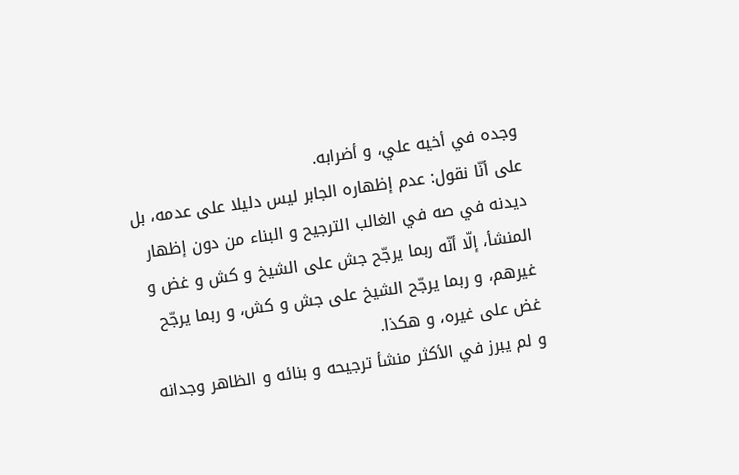وجده في أخيه علي، و أضرابه.
على أنّا نقول: عدم إظهاره الجابر ليس دليلا على عدمه، بل ديدنه في صه في الغالب الترجيح و البناء من دون إظهار المنشأ، إلّا أنّه ربما يرجّح جش على الشيخ و كش و غض و غيرهم، و ربما يرجّح الشيخ على جش و كش، و ربما يرجّح غض على غيره، و هكذا.
و لم يبرز في الأكثر منشأ ترجيحه و بنائه و الظاهر وجدانه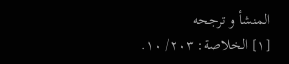المنشأ و ترجحه
[١] الخلاصة: ٢٠٣/ ١٠.